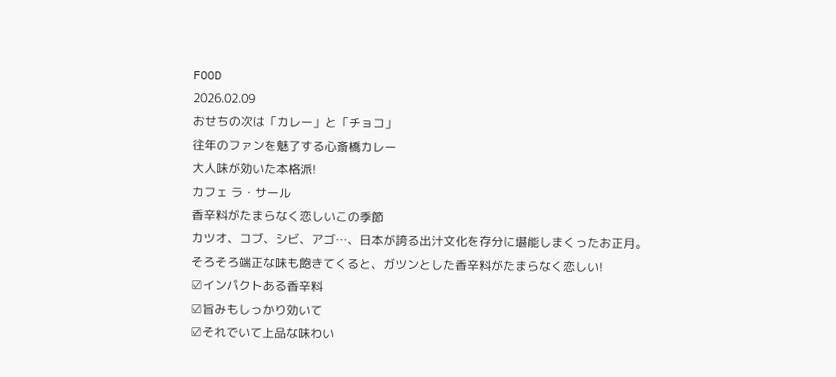FOOD
2026.02.09
おせちの次は「カレー」と「チョコ」
往年のファンを魅了する心斎橋カレー
大人味が効いた本格派!
カフェ ラ・サール
香辛料がたまらなく恋しいこの季節
カツオ、コブ、シビ、アゴ…、日本が誇る出汁文化を存分に堪能しまくったお正月。
そろそろ端正な味も飽きてくると、ガツンとした香辛料がたまらなく恋しい!
☑インパクトある香辛料
☑旨みもしっかり効いて
☑それでいて上品な味わい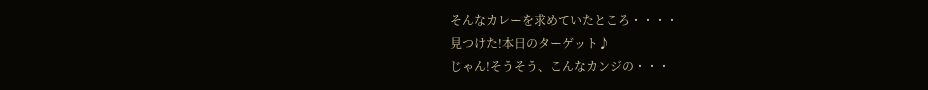そんなカレーを求めていたところ・・・・
見つけた!本日のターゲット♪
じゃん!そうそう、こんなカンジの・・・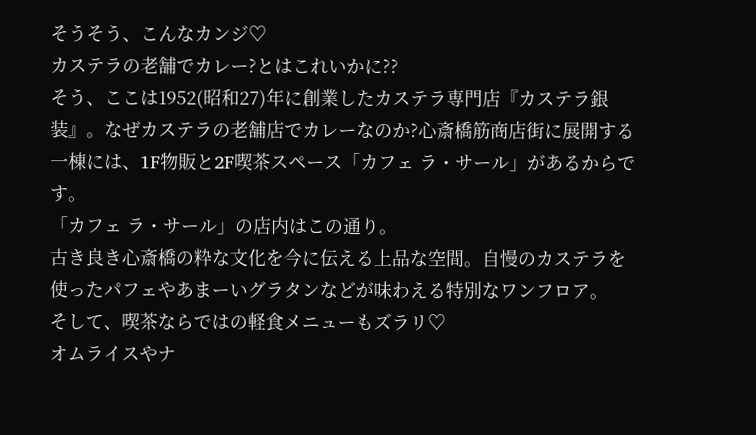そうそう、こんなカンジ♡
カステラの老舗でカレー?とはこれいかに??
そう、ここは1952(昭和27)年に創業したカステラ専門店『カステラ銀装』。なぜカステラの老舗店でカレーなのか?心斎橋筋商店街に展開する一棟には、1F物販と2F喫茶スペース「カフェ ラ・サール」があるからです。
「カフェ ラ・サール」の店内はこの通り。
古き良き心斎橋の粋な文化を今に伝える上品な空間。自慢のカステラを使ったパフェやあまーいグラタンなどが味わえる特別なワンフロア。
そして、喫茶ならではの軽食メニューもズラリ♡
オムライスやナ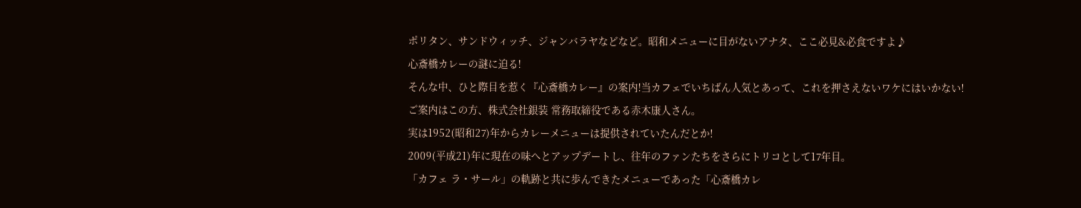ポリタン、サンドウィッチ、ジャンバラヤなどなど。昭和メニューに目がないアナタ、ここ必見&必食ですよ♪
心斎橋カレーの謎に迫る!
そんな中、ひと際目を惹く『心斎橋カレー』の案内!当カフェでいちばん人気とあって、これを押さえないワケにはいかない!
ご案内はこの方、株式会社銀装 常務取締役である赤木康人さん。
実は1952(昭和27)年からカレーメニューは提供されていたんだとか!
2009(平成21)年に現在の味へとアップデートし、往年のファンたちをさらにトリコとして17年目。
「カフェ ラ・サール」の軌跡と共に歩んできたメニューであった「心斎橋カレ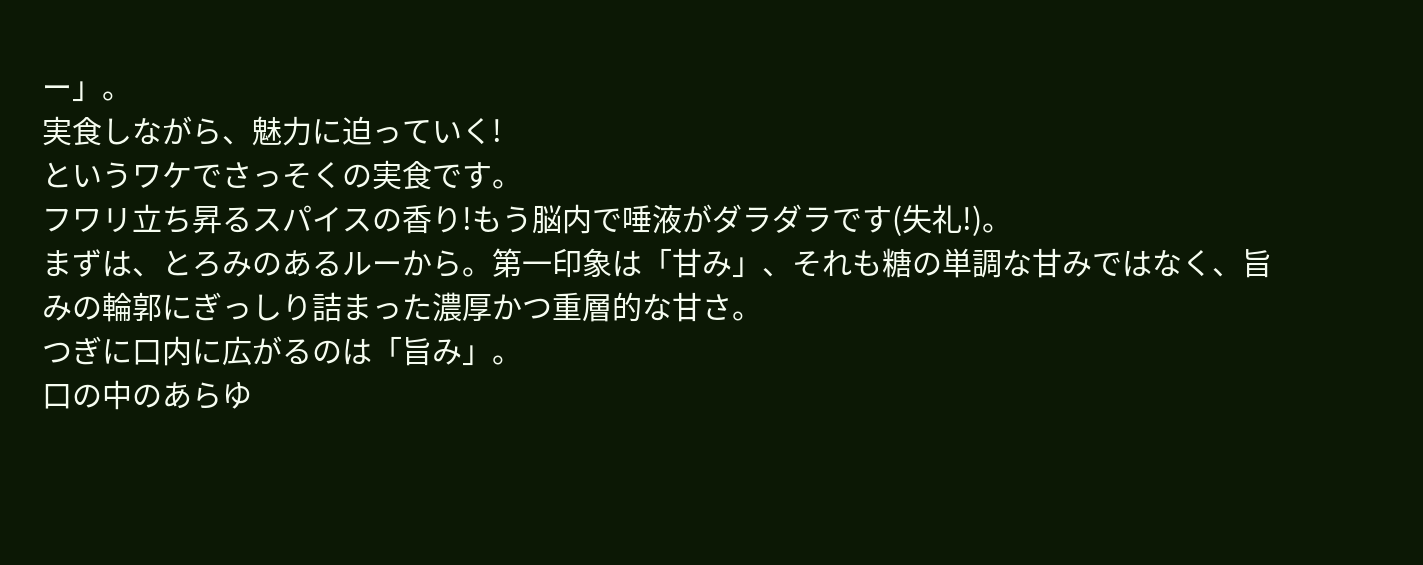ー」。
実食しながら、魅力に迫っていく!
というワケでさっそくの実食です。
フワリ立ち昇るスパイスの香り!もう脳内で唾液がダラダラです(失礼!)。
まずは、とろみのあるルーから。第一印象は「甘み」、それも糖の単調な甘みではなく、旨みの輪郭にぎっしり詰まった濃厚かつ重層的な甘さ。
つぎに口内に広がるのは「旨み」。
口の中のあらゆ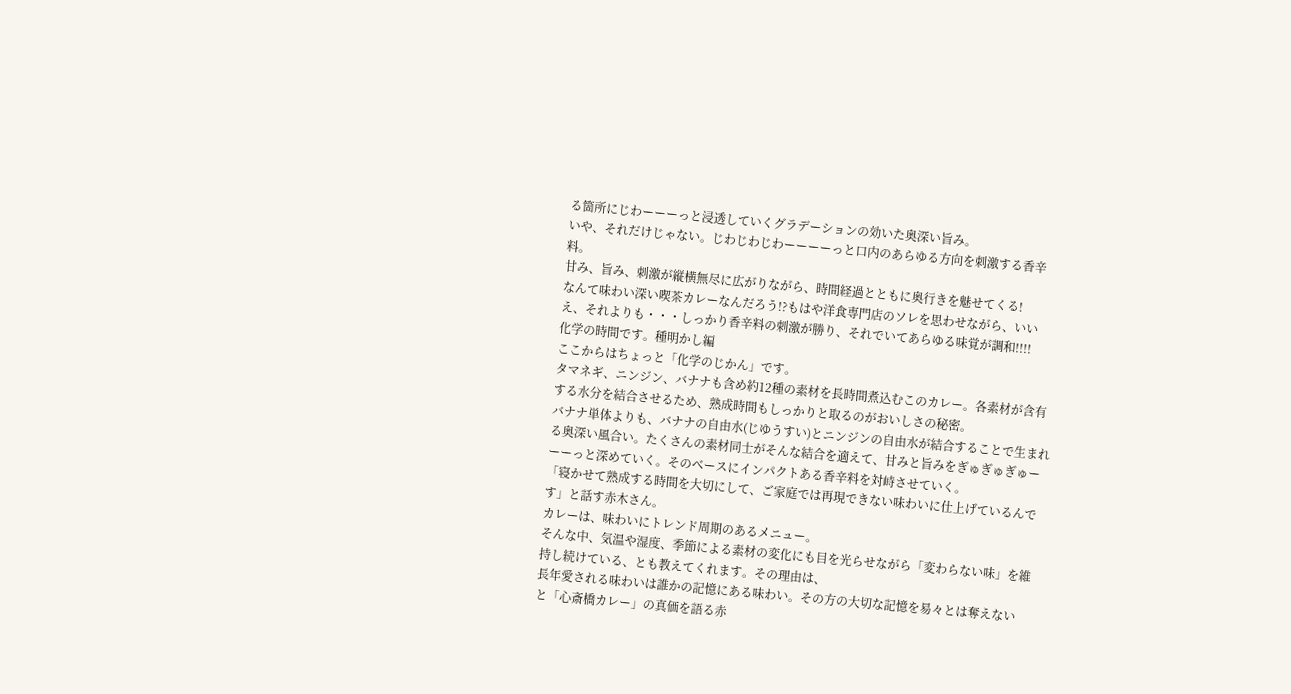る箇所にじわーーーっと浸透していくグラデーションの効いた奥深い旨み。
いや、それだけじゃない。じわじわじわーーーーっと口内のあらゆる方向を刺激する香辛料。
甘み、旨み、刺激が縦横無尽に広がりながら、時間経過とともに奥行きを魅せてくる!
なんて味わい深い喫茶カレーなんだろう!?もはや洋食専門店のソレを思わせながら、いいえ、それよりも・・・しっかり香辛料の刺激が勝り、それでいてあらゆる味覚が調和!!!!
化学の時間です。種明かし編
ここからはちょっと「化学のじかん」です。
タマネギ、ニンジン、バナナも含め約12種の素材を長時間煮込むこのカレー。各素材が含有する水分を結合させるため、熟成時間もしっかりと取るのがおいしさの秘密。
バナナ単体よりも、バナナの自由水(じゆうすい)とニンジンの自由水が結合することで生まれる奥深い風合い。たくさんの素材同士がそんな結合を適えて、甘みと旨みをぎゅぎゅぎゅーーーっと深めていく。そのベースにインパクトある香辛料を対峙させていく。
「寝かせて熟成する時間を大切にして、ご家庭では再現できない味わいに仕上げているんです」と話す赤木さん。
カレーは、味わいにトレンド周期のあるメニュー。
そんな中、気温や湿度、季節による素材の変化にも目を光らせながら「変わらない味」を維持し続けている、とも教えてくれます。その理由は、
長年愛される味わいは誰かの記憶にある味わい。その方の大切な記憶を易々とは奪えない
と「心斎橋カレー」の真価を語る赤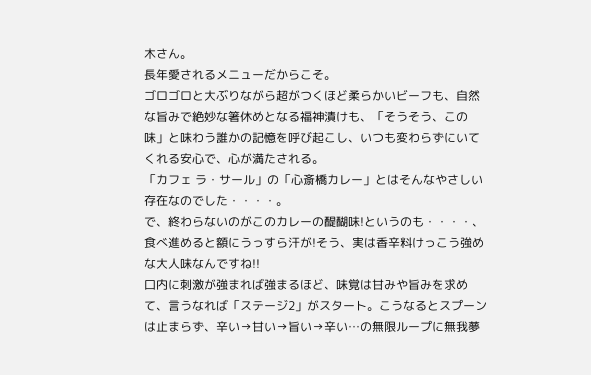木さん。
長年愛されるメニューだからこそ。
ゴロゴロと大ぶりながら超がつくほど柔らかいビーフも、自然な旨みで絶妙な箸休めとなる福神漬けも、「そうそう、この味」と味わう誰かの記憶を呼び起こし、いつも変わらずにいてくれる安心で、心が満たされる。
「カフェ ラ・サール」の「心斎橋カレー」とはそんなやさしい存在なのでした・・・・。
で、終わらないのがこのカレーの醍醐味!というのも・・・・、
食べ進めると額にうっすら汗が!そう、実は香辛料けっこう強めな大人味なんですね!!
口内に刺激が強まれば強まるほど、味覚は甘みや旨みを求めて、言うなれば「ステージ2」がスタート。こうなるとスプーンは止まらず、辛い→甘い→旨い→辛い…の無限ループに無我夢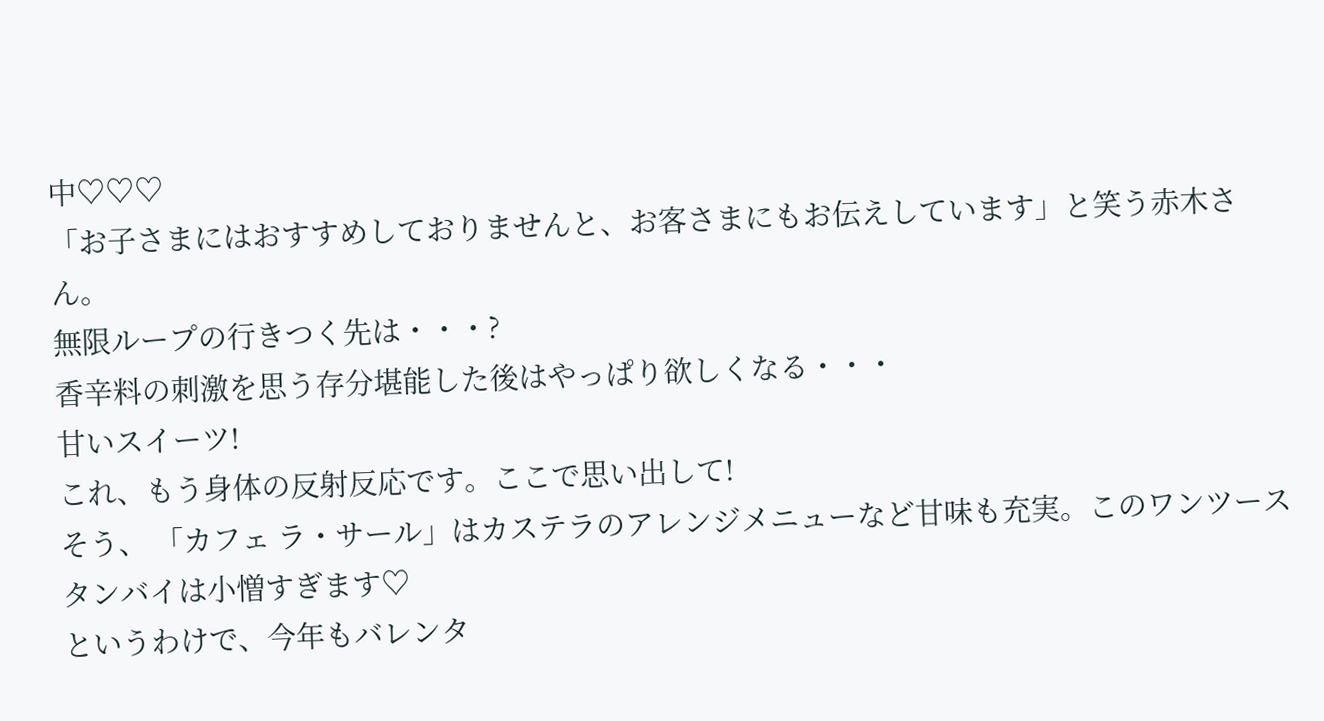中♡♡♡
「お子さまにはおすすめしておりませんと、お客さまにもお伝えしています」と笑う赤木さん。
無限ループの行きつく先は・・・?
香辛料の刺激を思う存分堪能した後はやっぱり欲しくなる・・・
甘いスイーツ!
これ、もう身体の反射反応です。ここで思い出して!
そう、 「カフェ ラ・サール」はカステラのアレンジメニューなど甘味も充実。このワンツースタンバイは小憎すぎます♡
というわけで、今年もバレンタ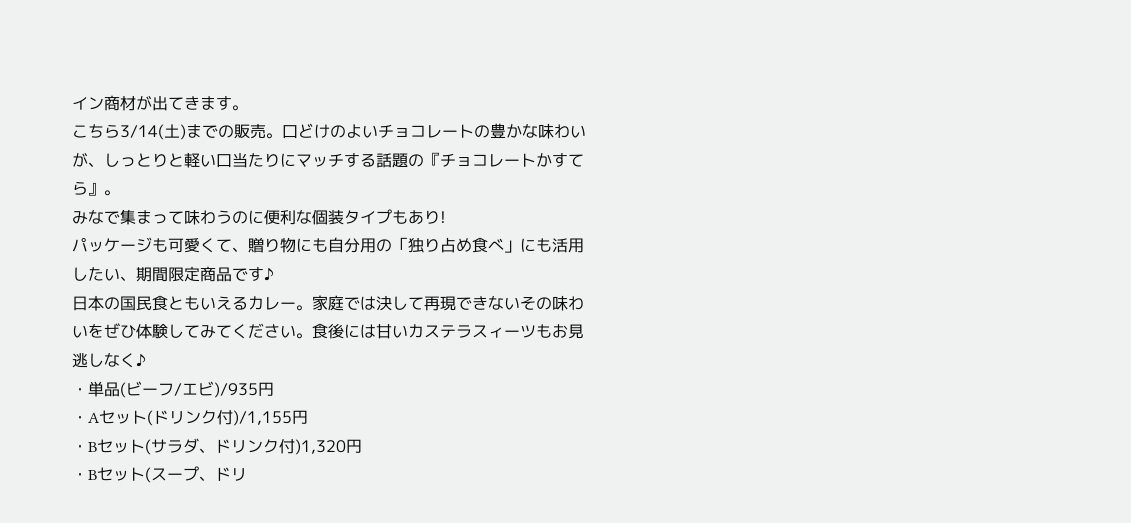イン商材が出てきます。
こちら3/14(土)までの販売。口どけのよいチョコレートの豊かな味わいが、しっとりと軽い口当たりにマッチする話題の『チョコレートかすてら』。
みなで集まって味わうのに便利な個装タイプもあり!
パッケージも可愛くて、贈り物にも自分用の「独り占め食べ」にも活用したい、期間限定商品です♪
日本の国民食ともいえるカレー。家庭では決して再現できないその味わいをぜひ体験してみてください。食後には甘いカステラスィーツもお見逃しなく♪
・単品(ビーフ/エビ)/935円
・Aセット(ドリンク付)/1,155円
・Bセット(サラダ、ドリンク付)1,320円
・Bセット(スープ、ドリ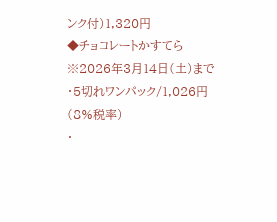ンク付)1,320円
◆チョコレートかすてら ※2026年3月14日(土)まで
・5切れワンパック/1,026円(8%税率)
・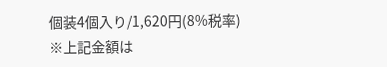個装4個入り/1,620円(8%税率)
※上記金額は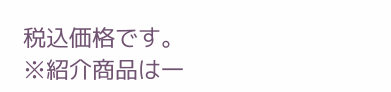税込価格です。
※紹介商品は一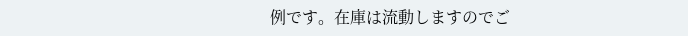例です。在庫は流動しますのでご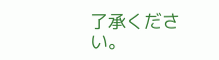了承ください。